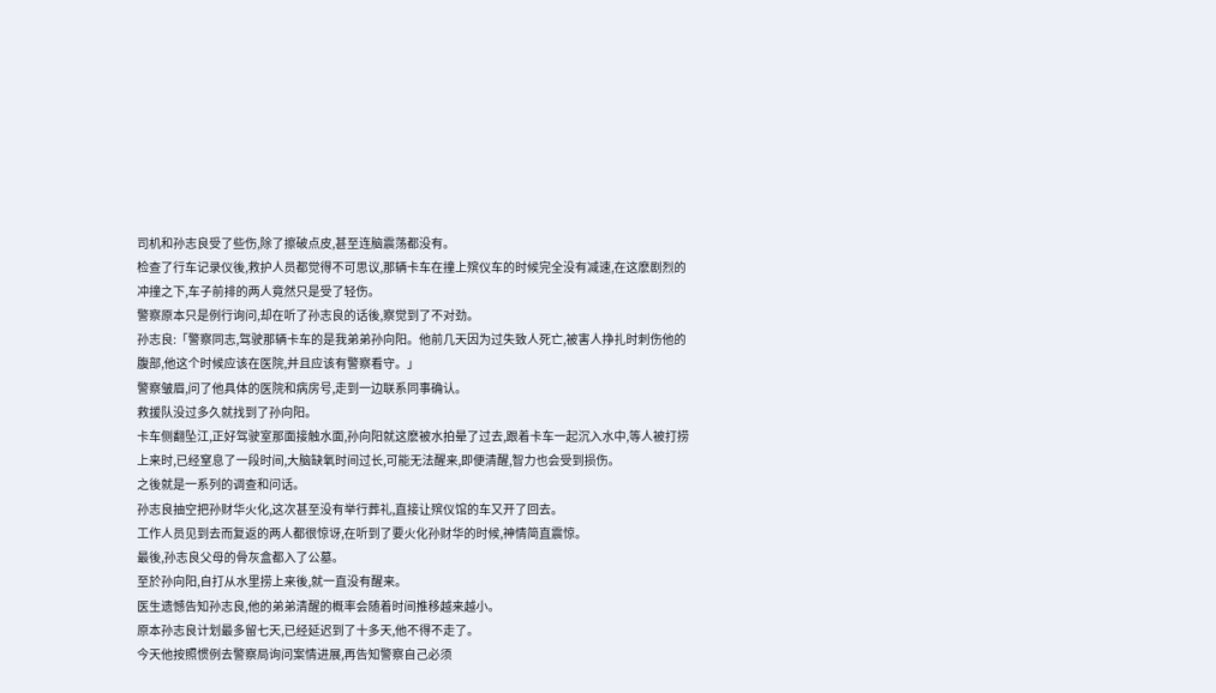司机和孙志良受了些伤,除了擦破点皮,甚至连脑震荡都没有。
检查了行车记录仪後,救护人员都觉得不可思议,那辆卡车在撞上殡仪车的时候完全没有减速,在这麽剧烈的冲撞之下,车子前排的两人竟然只是受了轻伤。
警察原本只是例行询问,却在听了孙志良的话後,察觉到了不对劲。
孙志良:「警察同志,驾驶那辆卡车的是我弟弟孙向阳。他前几天因为过失致人死亡,被害人挣扎时刺伤他的腹部,他这个时候应该在医院,并且应该有警察看守。」
警察皱眉,问了他具体的医院和病房号,走到一边联系同事确认。
救援队没过多久就找到了孙向阳。
卡车侧翻坠江,正好驾驶室那面接触水面,孙向阳就这麽被水拍晕了过去,跟着卡车一起沉入水中,等人被打捞上来时,已经窒息了一段时间,大脑缺氧时间过长,可能无法醒来,即便清醒,智力也会受到损伤。
之後就是一系列的调查和问话。
孙志良抽空把孙财华火化,这次甚至没有举行葬礼,直接让殡仪馆的车又开了回去。
工作人员见到去而复返的两人都很惊讶,在听到了要火化孙财华的时候,神情简直震惊。
最後,孙志良父母的骨灰盒都入了公墓。
至於孙向阳,自打从水里捞上来後,就一直没有醒来。
医生遗憾告知孙志良,他的弟弟清醒的概率会随着时间推移越来越小。
原本孙志良计划最多留七天,已经延迟到了十多天,他不得不走了。
今天他按照惯例去警察局询问案情进展,再告知警察自己必须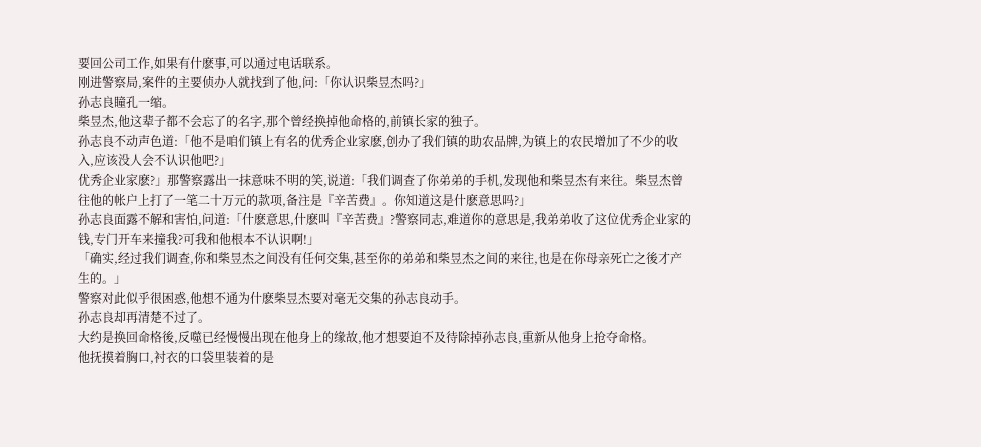要回公司工作,如果有什麽事,可以通过电话联系。
刚进警察局,案件的主要侦办人就找到了他,问:「你认识柴昱杰吗?」
孙志良瞳孔一缩。
柴昱杰,他这辈子都不会忘了的名字,那个曾经换掉他命格的,前镇长家的独子。
孙志良不动声色道:「他不是咱们镇上有名的优秀企业家麽,创办了我们镇的助农品牌,为镇上的农民增加了不少的收入,应该没人会不认识他吧?」
优秀企业家麽?」那警察露出一抹意味不明的笑,说道:「我们调查了你弟弟的手机,发现他和柴昱杰有来往。柴昱杰曾往他的帐户上打了一笔二十万元的款项,备注是『辛苦费』。你知道这是什麽意思吗?」
孙志良面露不解和害怕,问道:「什麽意思,什麽叫『辛苦费』?警察同志,难道你的意思是,我弟弟收了这位优秀企业家的钱,专门开车来撞我?可我和他根本不认识啊!」
「确实,经过我们调查,你和柴昱杰之间没有任何交集,甚至你的弟弟和柴昱杰之间的来往,也是在你母亲死亡之後才产生的。」
警察对此似乎很困惑,他想不通为什麽柴昱杰要对毫无交集的孙志良动手。
孙志良却再清楚不过了。
大约是换回命格後,反噬已经慢慢出现在他身上的缘故,他才想要迫不及待除掉孙志良,重新从他身上抢夺命格。
他抚摸着胸口,衬衣的口袋里装着的是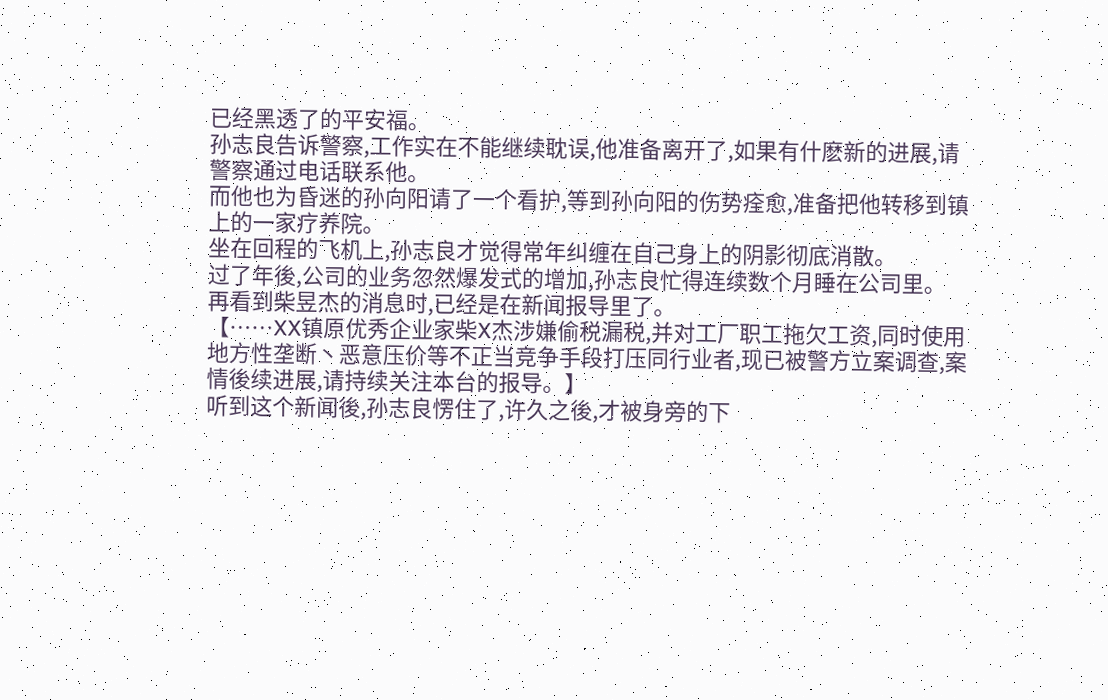已经黑透了的平安福。
孙志良告诉警察,工作实在不能继续耽误,他准备离开了,如果有什麽新的进展,请警察通过电话联系他。
而他也为昏迷的孙向阳请了一个看护,等到孙向阳的伤势痊愈,准备把他转移到镇上的一家疗养院。
坐在回程的飞机上,孙志良才觉得常年纠缠在自己身上的阴影彻底消散。
过了年後,公司的业务忽然爆发式的增加,孙志良忙得连续数个月睡在公司里。
再看到柴昱杰的消息时,已经是在新闻报导里了。
【……XX镇原优秀企业家柴X杰涉嫌偷税漏税,并对工厂职工拖欠工资,同时使用地方性垄断丶恶意压价等不正当竞争手段打压同行业者,现已被警方立案调查,案情後续进展,请持续关注本台的报导。】
听到这个新闻後,孙志良愣住了,许久之後,才被身旁的下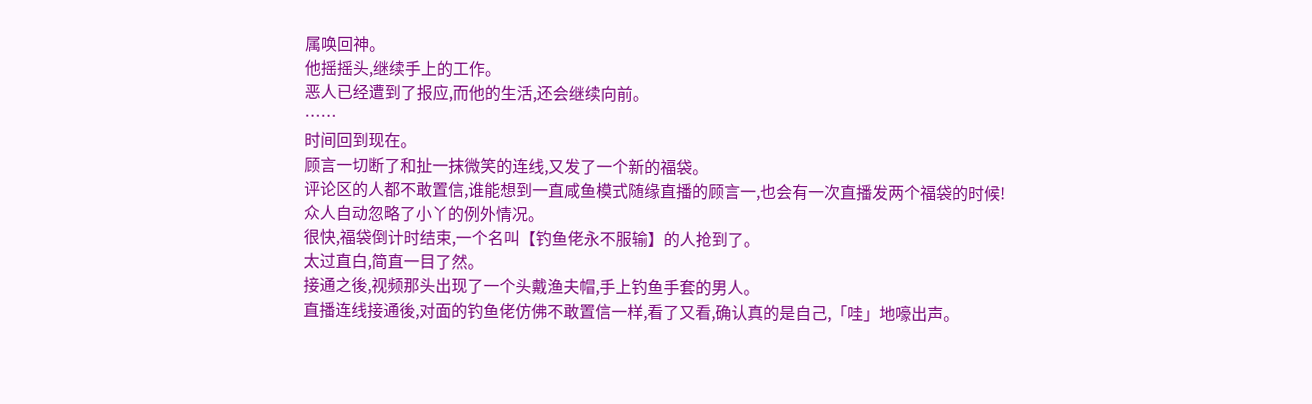属唤回神。
他摇摇头,继续手上的工作。
恶人已经遭到了报应,而他的生活,还会继续向前。
……
时间回到现在。
顾言一切断了和扯一抹微笑的连线,又发了一个新的福袋。
评论区的人都不敢置信,谁能想到一直咸鱼模式随缘直播的顾言一,也会有一次直播发两个福袋的时候!
众人自动忽略了小丫的例外情况。
很快,福袋倒计时结束,一个名叫【钓鱼佬永不服输】的人抢到了。
太过直白,简直一目了然。
接通之後,视频那头出现了一个头戴渔夫帽,手上钓鱼手套的男人。
直播连线接通後,对面的钓鱼佬仿佛不敢置信一样,看了又看,确认真的是自己,「哇」地嚎出声。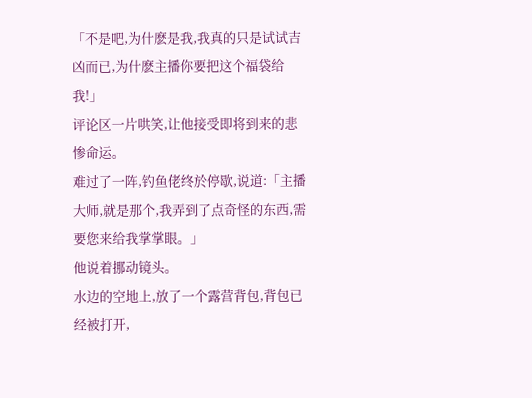「不是吧,为什麽是我,我真的只是试试吉凶而已,为什麽主播你要把这个福袋给我!」
评论区一片哄笑,让他接受即将到来的悲惨命运。
难过了一阵,钓鱼佬终於停歇,说道:「主播大师,就是那个,我弄到了点奇怪的东西,需要您来给我掌掌眼。」
他说着挪动镜头。
水边的空地上,放了一个露营背包,背包已经被打开,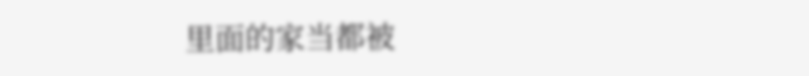里面的家当都被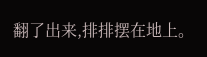翻了出来,排排摆在地上。